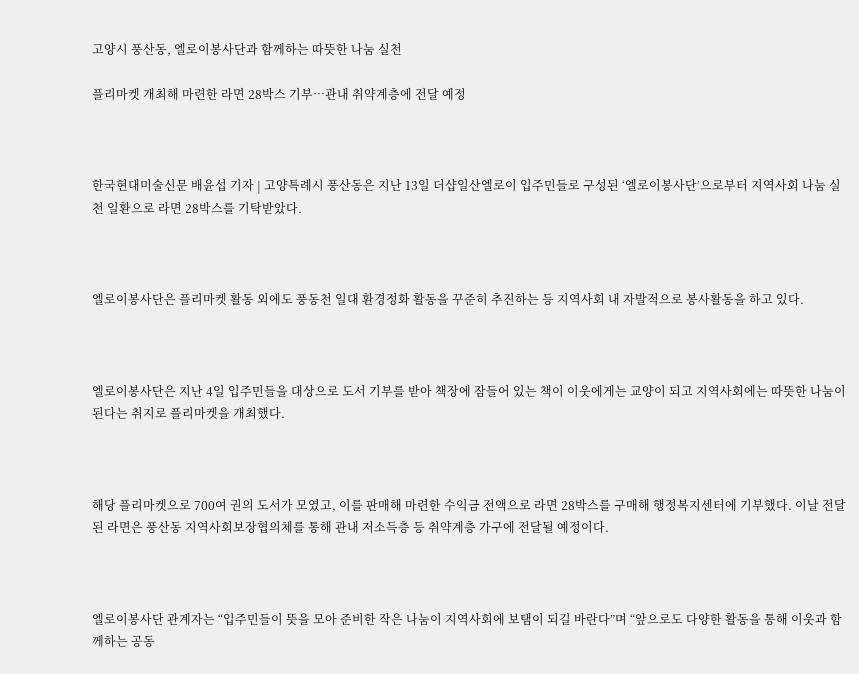고양시 풍산동, 엘로이봉사단과 함께하는 따뜻한 나눔 실천

플리마켓 개최해 마련한 라면 28박스 기부…관내 취약계층에 전달 예정



한국현대미술신문 배윤섭 기자 | 고양특례시 풍산동은 지난 13일 더샵일산엘로이 입주민들로 구성된 ‘엘로이봉사단’으로부터 지역사회 나눔 실천 일환으로 라면 28박스를 기탁받았다.



엘로이봉사단은 플리마켓 활동 외에도 풍동천 일대 환경정화 활동을 꾸준히 추진하는 등 지역사회 내 자발적으로 봉사활동을 하고 있다.



엘로이봉사단은 지난 4일 입주민들을 대상으로 도서 기부를 받아 책장에 잠들어 있는 책이 이웃에게는 교양이 되고 지역사회에는 따뜻한 나눔이 된다는 취지로 플리마켓을 개최했다.



해당 플리마켓으로 700여 권의 도서가 모였고, 이를 판매해 마련한 수익금 전액으로 라면 28박스를 구매해 행정복지센터에 기부했다. 이날 전달된 라면은 풍산동 지역사회보장협의체를 통해 관내 저소득층 등 취약계층 가구에 전달될 예정이다.



엘로이봉사단 관계자는 “입주민들이 뜻을 모아 준비한 작은 나눔이 지역사회에 보탬이 되길 바란다”며 “앞으로도 다양한 활동을 통해 이웃과 함께하는 공동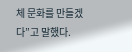체 문화를 만들겠다”고 말했다.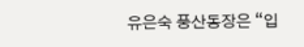유은숙 풍산동장은 “입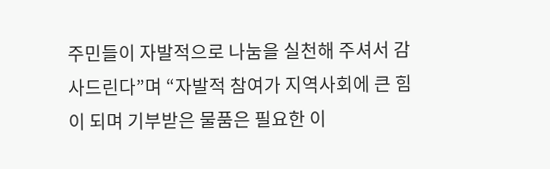주민들이 자발적으로 나눔을 실천해 주셔서 감사드린다”며 “자발적 참여가 지역사회에 큰 힘이 되며 기부받은 물품은 필요한 이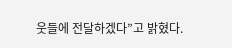웃들에 전달하겠다”고 밝혔다.